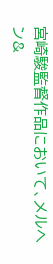宮崎駿監督作品において、メルヘン&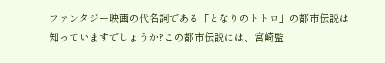ファンタジー映画の代名詞である「となりのトトロ」の都市伝説は知っていますでしょうか?この都市伝説には、宮崎監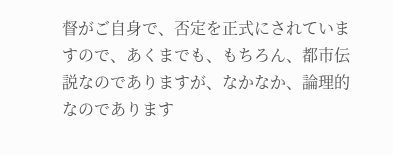督がご自身で、否定を正式にされていますので、あくまでも、もちろん、都市伝説なのでありますが、なかなか、論理的なのであります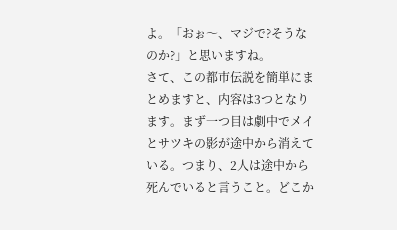よ。「おぉ〜、マジで?そうなのか?」と思いますね。
さて、この都市伝説を簡単にまとめますと、内容は3つとなります。まず一つ目は劇中でメイとサツキの影が途中から消えている。つまり、2人は途中から死んでいると言うこと。どこか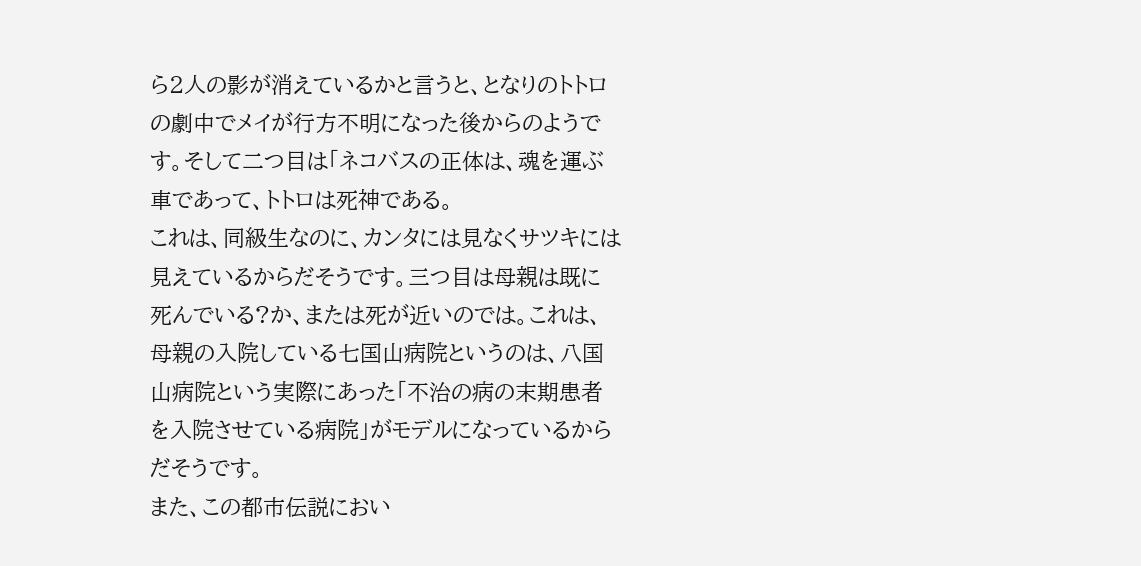ら2人の影が消えているかと言うと、となりのトトロの劇中でメイが行方不明になった後からのようです。そして二つ目は「ネコバスの正体は、魂を運ぶ車であって、トトロは死神である。
これは、同級生なのに、カンタには見なくサツキには見えているからだそうです。三つ目は母親は既に死んでいる?か、または死が近いのでは。これは、母親の入院している七国山病院というのは、八国山病院という実際にあった「不治の病の末期患者を入院させている病院」がモデルになっているからだそうです。
また、この都市伝説におい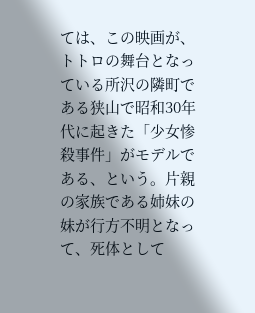ては、この映画が、トトロの舞台となっている所沢の隣町である狭山で昭和30年代に起きた「少女惨殺事件」がモデルである、という。片親の家族である姉妹の妹が行方不明となって、死体として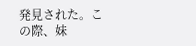発見された。この際、妹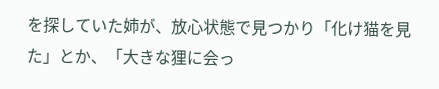を探していた姉が、放心状態で見つかり「化け猫を見た」とか、「大きな狸に会っ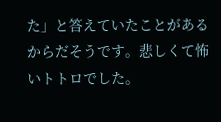た」と答えていたことがあるからだそうです。悲しくて怖いトトロでした。